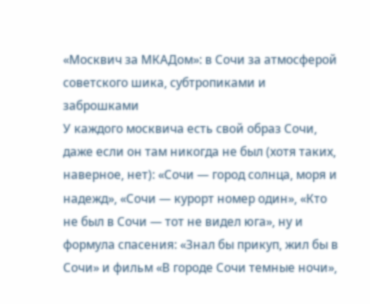«Москвич за МКАДом»: в Сочи за атмосферой советского шика, субтропиками и заброшками
У каждого москвича есть свой образ Сочи, даже если он там никогда не был (хотя таких, наверное, нет): «Сочи — город солнца, моря и надежд», «Сочи — курорт номер один», «Кто не был в Сочи — тот не видел юга», ну и формула спасения: «Знал бы прикуп, жил бы в Сочи» и фильм «В городе Сочи темные ночи»,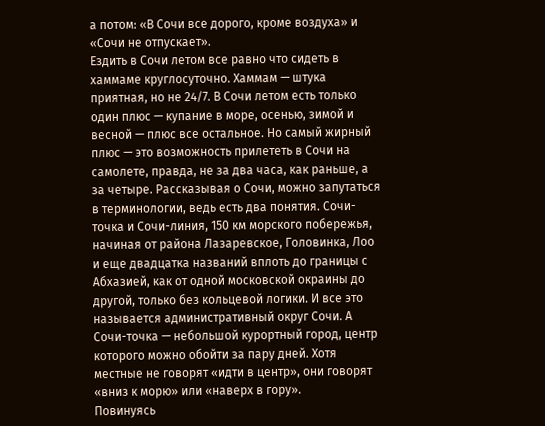а потом: «В Сочи все дорого, кроме воздуха» и «Сочи не отпускает».
Ездить в Сочи летом все равно что сидеть в хаммаме круглосуточно. Хаммам — штука приятная, но не 24/7. В Сочи летом есть только один плюс — купание в море, осенью, зимой и весной — плюс все остальное. Но самый жирный плюс — это возможность прилететь в Сочи на самолете, правда, не за два часа, как раньше, а за четыре. Рассказывая о Сочи, можно запутаться в терминологии, ведь есть два понятия. Сочи-точка и Сочи-линия, 150 км морского побережья, начиная от района Лазаревское, Головинка, Лоо и еще двадцатка названий вплоть до границы с Абхазией, как от одной московской окраины до другой, только без кольцевой логики. И все это называется административный округ Сочи. А Сочи-точка — небольшой курортный город, центр которого можно обойти за пару дней. Хотя местные не говорят «идти в центр», они говорят «вниз к морю» или «наверх в гору».
Повинуясь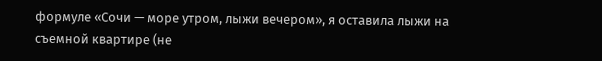формуле «Сочи — море утром, лыжи вечером», я оставила лыжи на съемной квартире (не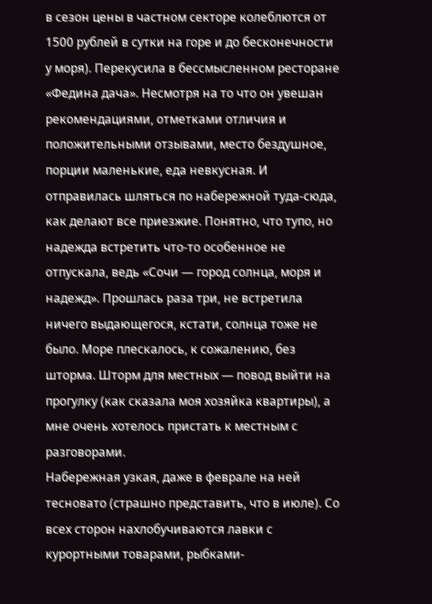в сезон цены в частном секторе колеблются от 1500 рублей в сутки на горе и до бесконечности у моря). Перекусила в бессмысленном ресторане «Федина дача». Несмотря на то что он увешан рекомендациями, отметками отличия и положительными отзывами, место бездушное, порции маленькие, еда невкусная. И отправилась шляться по набережной туда-сюда, как делают все приезжие. Понятно, что тупо, но надежда встретить что-то особенное не отпускала, ведь «Сочи — город солнца, моря и надежд». Прошлась раза три, не встретила ничего выдающегося, кстати, солнца тоже не было. Море плескалось, к сожалению, без шторма. Шторм для местных — повод выйти на прогулку (как сказала моя хозяйка квартиры), а мне очень хотелось пристать к местным с разговорами.
Набережная узкая, даже в феврале на ней тесновато (страшно представить, что в июле). Со всех сторон нахлобучиваются лавки с курортными товарами, рыбками-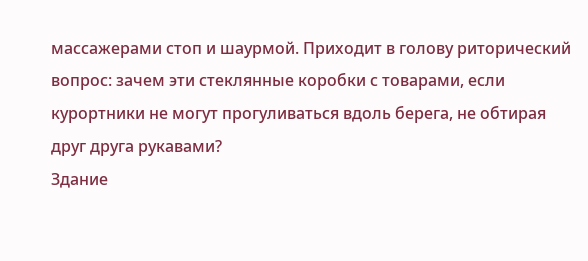массажерами стоп и шаурмой. Приходит в голову риторический вопрос: зачем эти стеклянные коробки с товарами, если курортники не могут прогуливаться вдоль берега, не обтирая друг друга рукавами?
Здание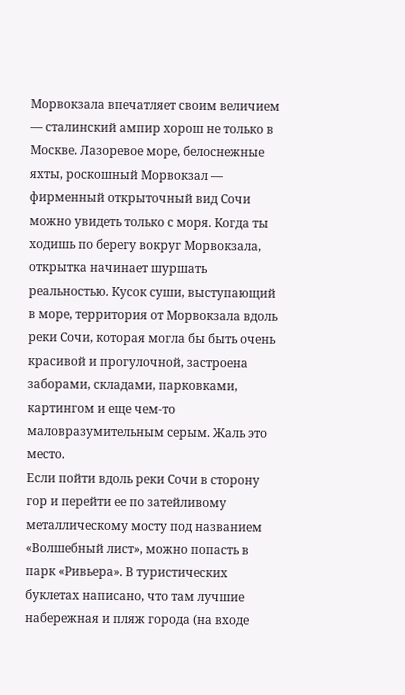Морвокзала впечатляет своим величием — сталинский ампир хорош не только в Москве. Лазоревое море, белоснежные яхты, роскошный Морвокзал — фирменный открыточный вид Сочи можно увидеть только с моря. Когда ты ходишь по берегу вокруг Морвокзала, открытка начинает шуршать реальностью. Кусок суши, выступающий в море, территория от Морвокзала вдоль реки Сочи, которая могла бы быть очень красивой и прогулочной, застроена заборами, складами, парковками, картингом и еще чем-то маловразумительным серым. Жаль это место.
Если пойти вдоль реки Сочи в сторону гор и перейти ее по затейливому металлическому мосту под названием «Волшебный лист», можно попасть в парк «Ривьера». В туристических буклетах написано, что там лучшие набережная и пляж города (на входе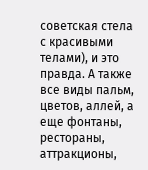советская стела с красивыми телами), и это правда. А также все виды пальм, цветов, аллей, а еще фонтаны, рестораны, аттракционы,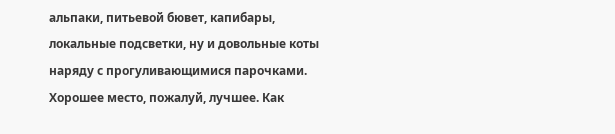альпаки, питьевой бювет, капибары, локальные подсветки, ну и довольные коты наряду с прогуливающимися парочками. Хорошее место, пожалуй, лучшее. Как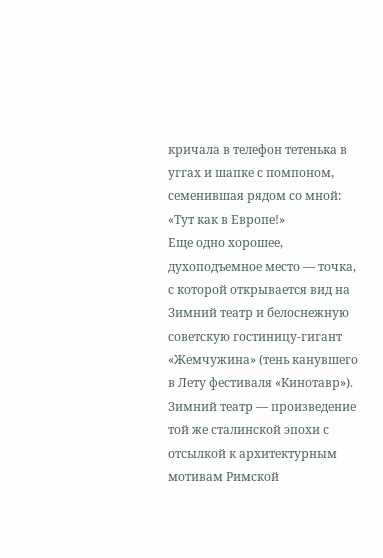кричала в телефон тетенька в уггах и шапке с помпоном, семенившая рядом со мной: «Тут как в Европе!»
Еще одно хорошее, духоподъемное место — точка, с которой открывается вид на Зимний театр и белоснежную советскую гостиницу-гигант «Жемчужина» (тень канувшего в Лету фестиваля «Кинотавр»).
Зимний театр — произведение той же сталинской эпохи с отсылкой к архитектурным мотивам Римской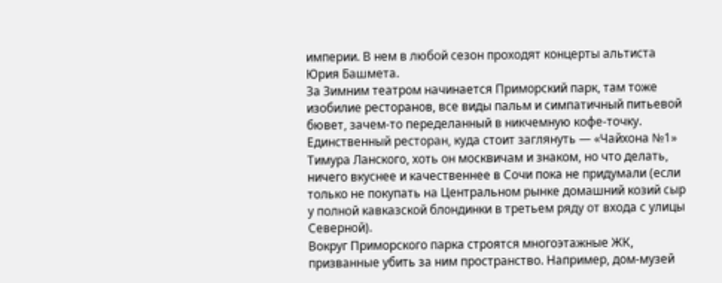империи. В нем в любой сезон проходят концерты альтиста Юрия Башмета.
За Зимним театром начинается Приморский парк, там тоже изобилие ресторанов, все виды пальм и симпатичный питьевой бювет, зачем-то переделанный в никчемную кофе-точку. Единственный ресторан, куда стоит заглянуть — «Чайхона №1» Тимура Ланского, хоть он москвичам и знаком, но что делать, ничего вкуснее и качественнее в Сочи пока не придумали (если только не покупать на Центральном рынке домашний козий сыр у полной кавказской блондинки в третьем ряду от входа с улицы Северной).
Вокруг Приморского парка строятся многоэтажные ЖК, призванные убить за ним пространство. Например, дом-музей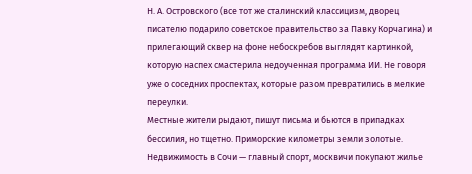Н. А. Островского (все тот же сталинский классицизм, дворец писателю подарило советское правительство за Павку Корчагина) и прилегающий сквер на фоне небоскребов выглядят картинкой, которую наспех смастерила недоученная программа ИИ. Не говоря уже о соседних проспектах, которые разом превратились в мелкие переулки.
Местные жители рыдают, пишут письма и бьются в припадках бессилия, но тщетно. Приморские километры земли золотые. Недвижимость в Сочи — главный спорт, москвичи покупают жилье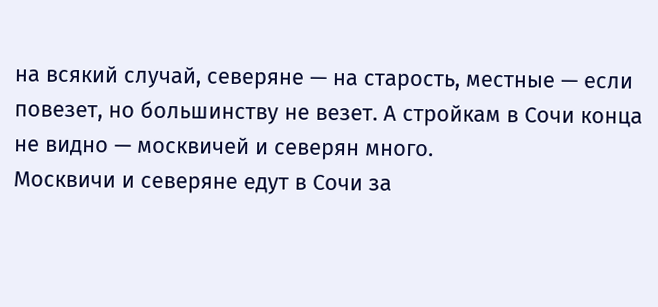на всякий случай, северяне — на старость, местные — если повезет, но большинству не везет. А стройкам в Сочи конца не видно — москвичей и северян много.
Москвичи и северяне едут в Сочи за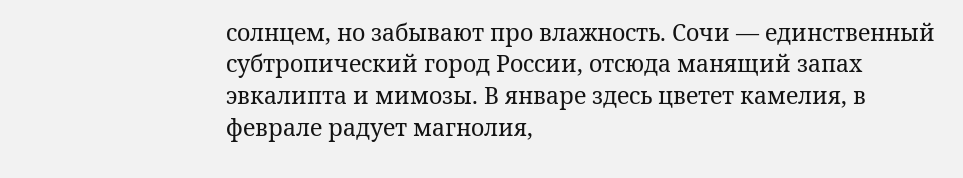солнцем, но забывают про влажность. Сочи — единственный субтропический город России, отсюда манящий запах эвкалипта и мимозы. В январе здесь цветет камелия, в феврале радует магнолия,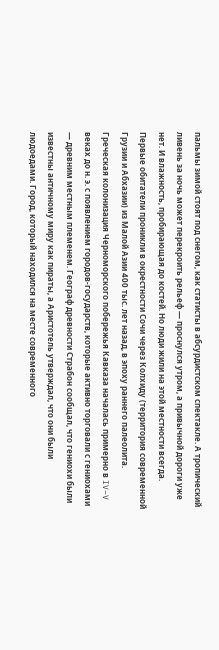пальмы зимой стоят под снегом, как статисты в абсурдистском спектакле. А тропический ливень за ночь может перекроить рельеф — проснулся утром, а привычной дороги уже нет. И влажность, пробирающая до костей. Но люди жили на этой местности всегда.
Первые обитатели проникли в окрестности Сочи через Колхиду (территория современной Грузии и Абхазии) из Малой Азии 400 тыс. лет назад, в эпоху раннего палеолита. Греческая колонизация Черноморского побережья Кавказа началась примерно в IV–V веках до н. э. с появлением городов-государств, которые активно торговали с гениохами — древним местным племенем. Географ древности Страбон сообщал, что гениохи были известны античному миру как пираты, а Аристотель утверждал, что они были людоедами. Город, который находился на месте современного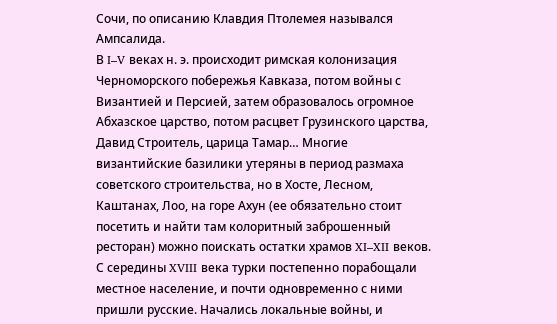Сочи, по описанию Клавдия Птолемея назывался Ампсалида.
В I–V веках н. э. происходит римская колонизация Черноморского побережья Кавказа, потом войны с Византией и Персией, затем образовалось огромное Абхазское царство, потом расцвет Грузинского царства, Давид Строитель, царица Тамар… Многие византийские базилики утеряны в период размаха советского строительства, но в Хосте, Лесном, Каштанах, Лоо, на горе Ахун (ее обязательно стоит посетить и найти там колоритный заброшенный ресторан) можно поискать остатки храмов XI–XII веков.
С середины XVIII века турки постепенно порабощали местное население, и почти одновременно с ними пришли русские. Начались локальные войны, и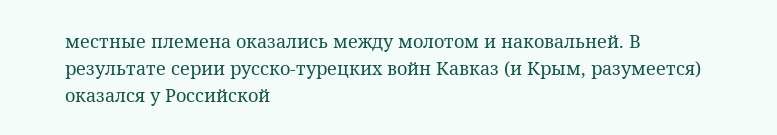местные племена оказались между молотом и наковальней. В результате серии русско-турецких войн Кавказ (и Крым, разумеется) оказался у Российской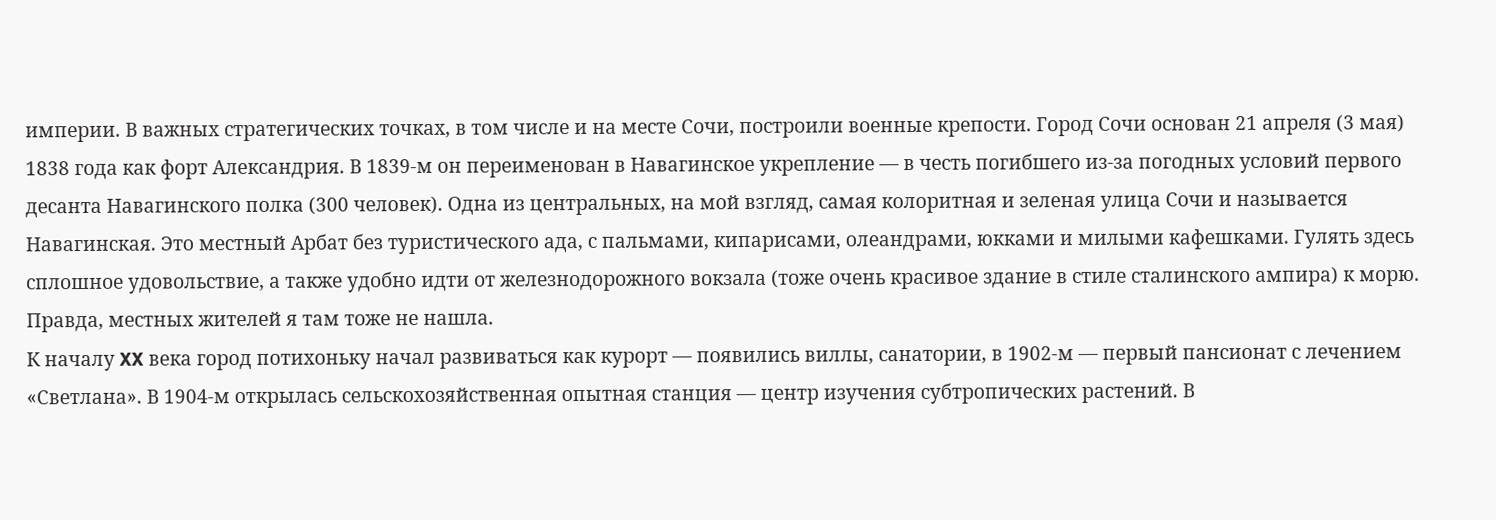империи. В важных стратегических точках, в том числе и на месте Сочи, построили военные крепости. Город Сочи основан 21 апреля (3 мая) 1838 года как форт Александрия. В 1839-м он переименован в Навагинское укрепление — в честь погибшего из-за погодных условий первого десанта Навагинского полка (300 человек). Одна из центральных, на мой взгляд, самая колоритная и зеленая улица Сочи и называется Навагинская. Это местный Арбат без туристического ада, с пальмами, кипарисами, олеандрами, юкками и милыми кафешками. Гулять здесь сплошное удовольствие, а также удобно идти от железнодорожного вокзала (тоже очень красивое здание в стиле сталинского ампира) к морю. Правда, местных жителей я там тоже не нашла.
К началу XX века город потихоньку начал развиваться как курорт — появились виллы, санатории, в 1902-м — первый пансионат с лечением «Светлана». В 1904-м открылась сельскохозяйственная опытная станция — центр изучения субтропических растений. В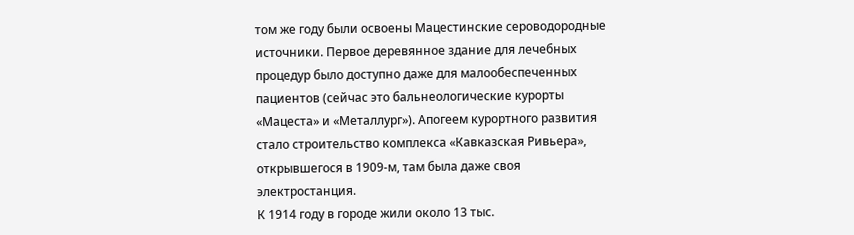том же году были освоены Мацестинские сероводородные источники. Первое деревянное здание для лечебных процедур было доступно даже для малообеспеченных пациентов (сейчас это бальнеологические курорты «Мацеста» и «Металлург»). Апогеем курортного развития стало строительство комплекса «Кавказская Ривьера», открывшегося в 1909-м, там была даже своя электростанция.
К 1914 году в городе жили около 13 тыс.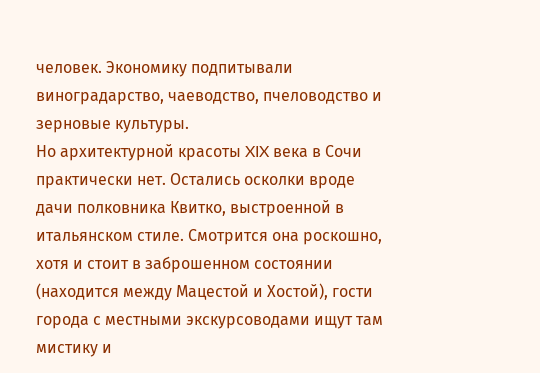человек. Экономику подпитывали виноградарство, чаеводство, пчеловодство и зерновые культуры.
Но архитектурной красоты XIX века в Сочи практически нет. Остались осколки вроде дачи полковника Квитко, выстроенной в итальянском стиле. Смотрится она роскошно, хотя и стоит в заброшенном состоянии (находится между Мацестой и Хостой), гости города с местными экскурсоводами ищут там мистику и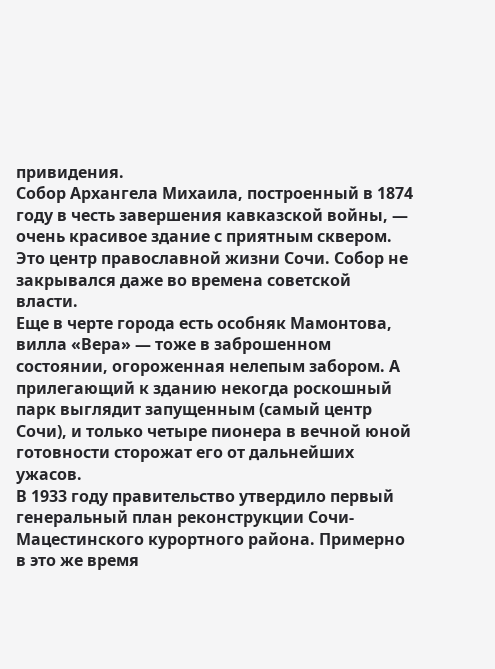привидения.
Собор Архангела Михаила, построенный в 1874 году в честь завершения кавказской войны, — очень красивое здание с приятным сквером. Это центр православной жизни Сочи. Собор не закрывался даже во времена советской власти.
Еще в черте города есть особняк Мамонтова, вилла «Вера» — тоже в заброшенном состоянии, огороженная нелепым забором. А прилегающий к зданию некогда роскошный парк выглядит запущенным (самый центр Сочи), и только четыре пионера в вечной юной готовности сторожат его от дальнейших ужасов.
В 1933 году правительство утвердило первый генеральный план реконструкции Сочи-Мацестинского курортного района. Примерно в это же время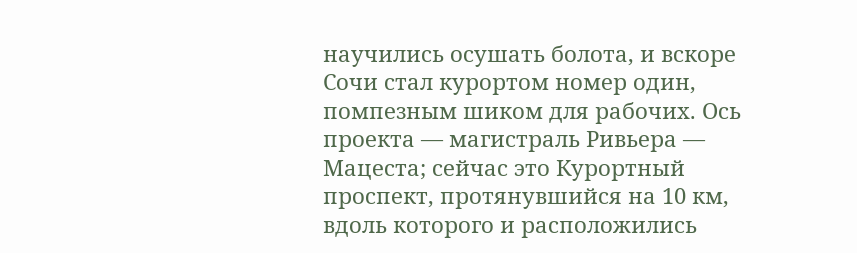научились осушать болота, и вскоре Сочи стал курортом номер один, помпезным шиком для рабочих. Ось проекта — магистраль Ривьера — Мацеста; сейчас это Курортный проспект, протянувшийся на 10 км, вдоль которого и расположились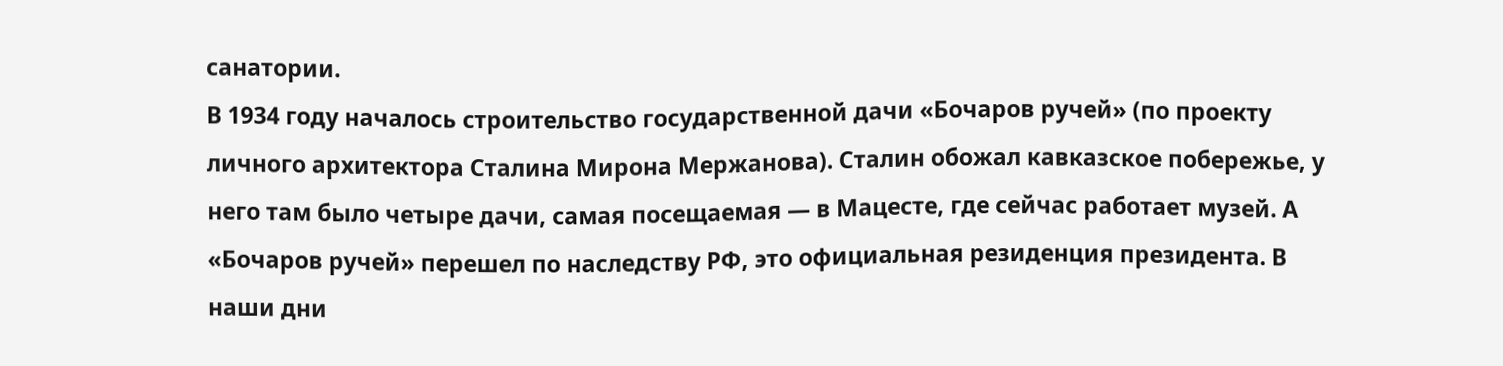санатории.
В 1934 году началось строительство государственной дачи «Бочаров ручей» (по проекту личного архитектора Сталина Мирона Мержанова). Сталин обожал кавказское побережье, у него там было четыре дачи, самая посещаемая — в Мацесте, где сейчас работает музей. А «Бочаров ручей» перешел по наследству РФ, это официальная резиденция президента. В наши дни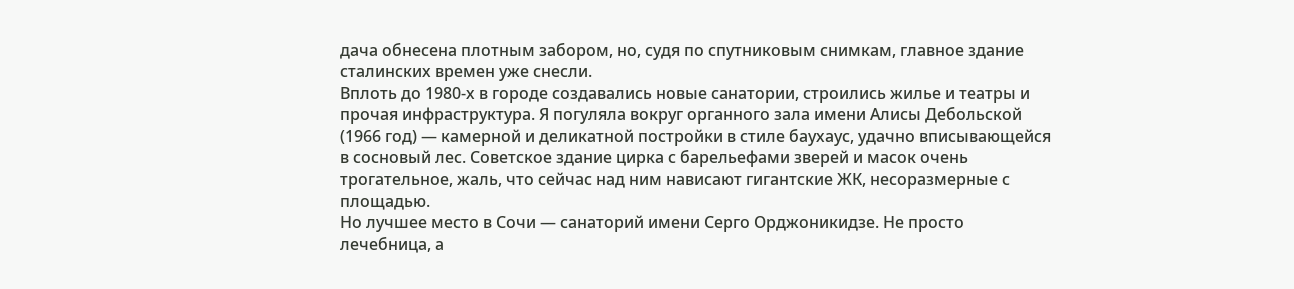дача обнесена плотным забором, но, судя по спутниковым снимкам, главное здание сталинских времен уже снесли.
Вплоть до 1980-х в городе создавались новые санатории, строились жилье и театры и прочая инфраструктура. Я погуляла вокруг органного зала имени Алисы Дебольской (1966 год) — камерной и деликатной постройки в стиле баухаус, удачно вписывающейся в сосновый лес. Советское здание цирка с барельефами зверей и масок очень трогательное, жаль, что сейчас над ним нависают гигантские ЖК, несоразмерные с площадью.
Но лучшее место в Сочи — санаторий имени Серго Орджоникидзе. Не просто лечебница, а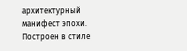архитектурный манифест эпохи. Построен в стиле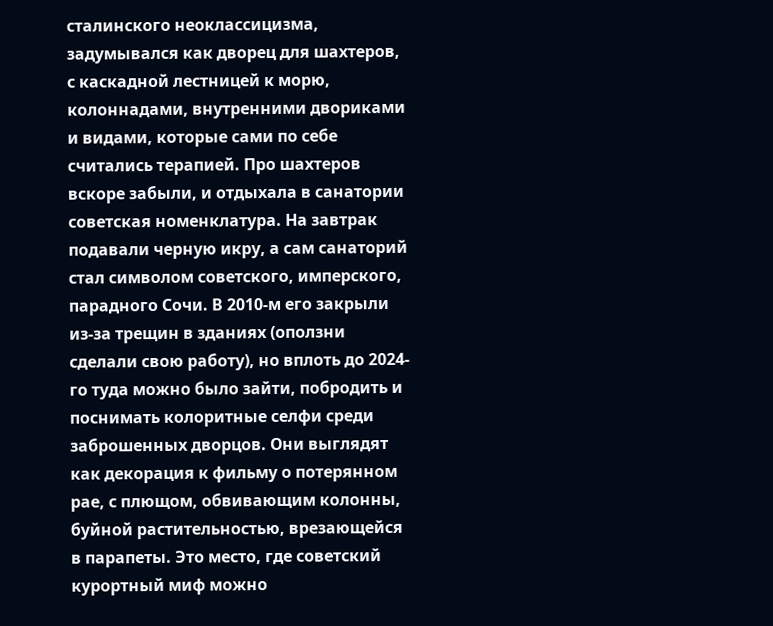сталинского неоклассицизма, задумывался как дворец для шахтеров, с каскадной лестницей к морю, колоннадами, внутренними двориками и видами, которые сами по себе считались терапией. Про шахтеров вскоре забыли, и отдыхала в санатории советская номенклатура. На завтрак подавали черную икру, а сам санаторий стал символом советского, имперского, парадного Сочи. В 2010-м его закрыли из-за трещин в зданиях (оползни сделали свою работу), но вплоть до 2024-го туда можно было зайти, побродить и поснимать колоритные селфи среди заброшенных дворцов. Они выглядят как декорация к фильму о потерянном рае, с плющом, обвивающим колонны, буйной растительностью, врезающейся в парапеты. Это место, где советский курортный миф можно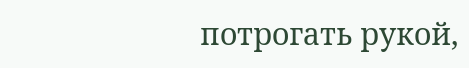потрогать рукой,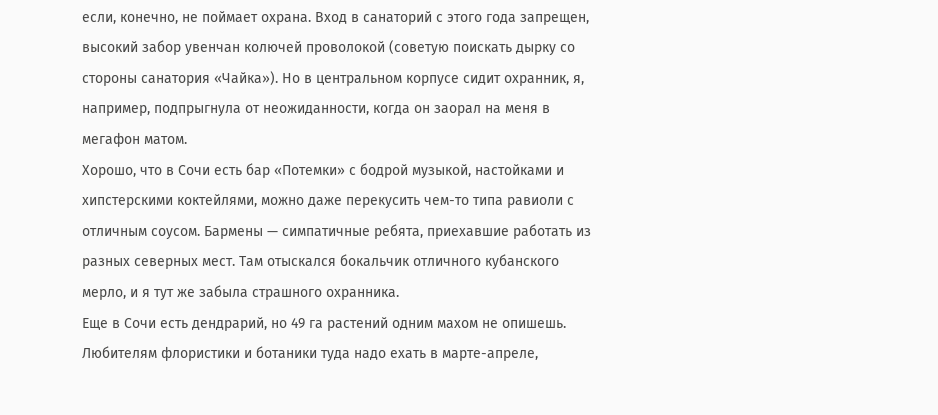если, конечно, не поймает охрана. Вход в санаторий с этого года запрещен, высокий забор увенчан колючей проволокой (советую поискать дырку со стороны санатория «Чайка»). Но в центральном корпусе сидит охранник, я, например, подпрыгнула от неожиданности, когда он заорал на меня в мегафон матом.
Хорошо, что в Сочи есть бар «Потемки» с бодрой музыкой, настойками и хипстерскими коктейлями, можно даже перекусить чем-то типа равиоли с отличным соусом. Бармены — симпатичные ребята, приехавшие работать из разных северных мест. Там отыскался бокальчик отличного кубанского мерло, и я тут же забыла страшного охранника.
Еще в Сочи есть дендрарий, но 49 га растений одним махом не опишешь. Любителям флористики и ботаники туда надо ехать в марте-апреле,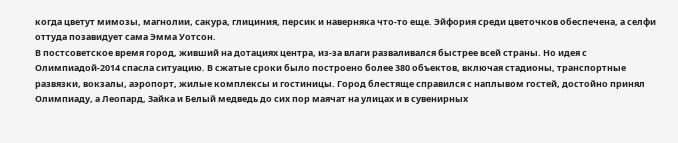когда цветут мимозы, магнолии, сакура, глициния, персик и наверняка что-то еще. Эйфория среди цветочков обеспечена, а селфи оттуда позавидует сама Эмма Уотсон.
В постсоветское время город, живший на дотациях центра, из-за влаги разваливался быстрее всей страны. Но идея с Олимпиадой-2014 спасла ситуацию. В сжатые сроки было построено более 380 объектов, включая стадионы, транспортные развязки, вокзалы, аэропорт, жилые комплексы и гостиницы. Город блестяще справился с наплывом гостей, достойно принял Олимпиаду, а Леопард, Зайка и Белый медведь до сих пор маячат на улицах и в сувенирных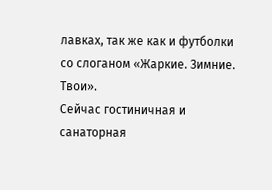лавках, так же как и футболки со слоганом «Жаркие. Зимние. Твои».
Сейчас гостиничная и санаторная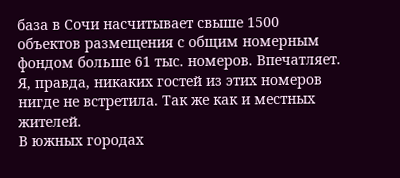база в Сочи насчитывает свыше 1500 объектов размещения с общим номерным фондом больше 61 тыс. номеров. Впечатляет. Я, правда, никаких гостей из этих номеров нигде не встретила. Так же как и местных жителей.
В южных городах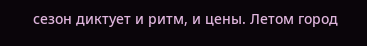сезон диктует и ритм, и цены. Летом город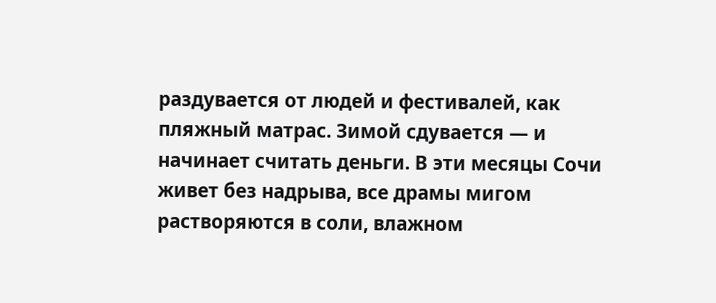раздувается от людей и фестивалей, как пляжный матрас. Зимой сдувается — и начинает считать деньги. В эти месяцы Сочи живет без надрыва, все драмы мигом растворяются в соли, влажном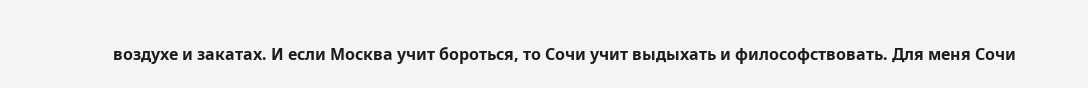воздухе и закатах. И если Москва учит бороться, то Сочи учит выдыхать и философствовать. Для меня Сочи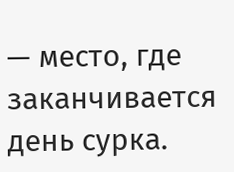— место, где заканчивается день сурка.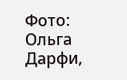Фото: Ольга Дарфи,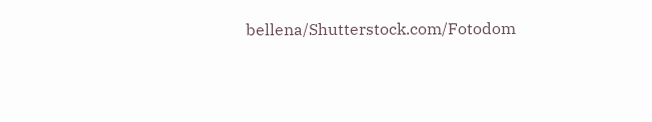bellena/Shutterstock.com/Fotodom